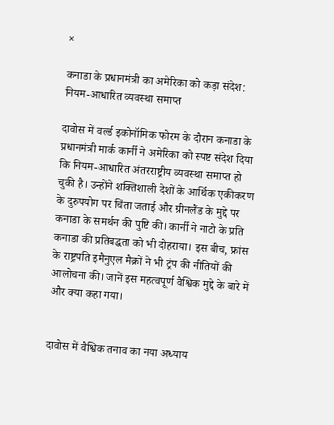×

कनाडा के प्रधानमंत्री का अमेरिका को कड़ा संदेश: नियम-आधारित व्यवस्था समाप्त

दावोस में वर्ल्ड इकोनॉमिक फोरम के दौरान कनाडा के प्रधानमंत्री मार्क कार्नी ने अमेरिका को स्पष्ट संदेश दिया कि नियम-आधारित अंतरराष्ट्रीय व्यवस्था समाप्त हो चुकी है। उन्होंने शक्तिशाली देशों के आर्थिक एकीकरण के दुरुपयोग पर चिंता जताई और ग्रीनलैंड के मुद्दे पर कनाडा के समर्थन की पुष्टि की। कार्नी ने नाटो के प्रति कनाडा की प्रतिबद्धता को भी दोहराया। इस बीच, फ्रांस के राष्ट्रपति इमैनुएल मैक्रों ने भी ट्रंप की नीतियों की आलोचना की। जानें इस महत्वपूर्ण वैश्विक मुद्दे के बारे में और क्या कहा गया।


दावोस में वैश्विक तनाव का नया अध्याय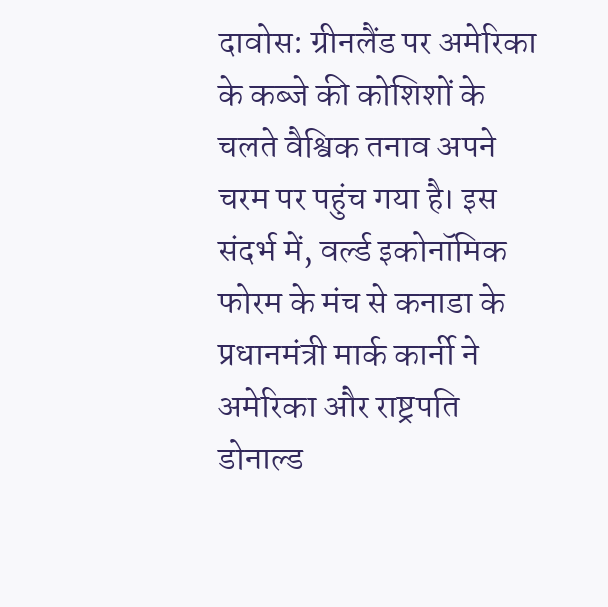दावोस: ग्रीनलैंड पर अमेरिका के कब्जे की कोशिशों के चलते वैश्विक तनाव अपने चरम पर पहुंच गया है। इस संदर्भ में, वर्ल्ड इकोनॉमिक फोरम के मंच से कनाडा के प्रधानमंत्री मार्क कार्नी ने अमेरिका और राष्ट्रपति डोनाल्ड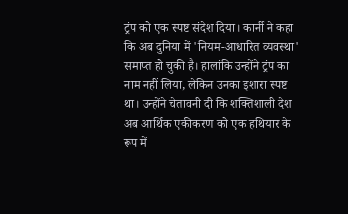ट्रंप को एक स्पष्ट संदेश दिया। कार्नी ने कहा कि अब दुनिया में 'नियम-आधारित व्यवस्था' समाप्त हो चुकी है। हालांकि उन्होंने ट्रंप का नाम नहीं लिया, लेकिन उनका इशारा स्पष्ट था। उन्होंने चेतावनी दी कि शक्तिशाली देश अब आर्थिक एकीकरण को एक हथियार के रूप में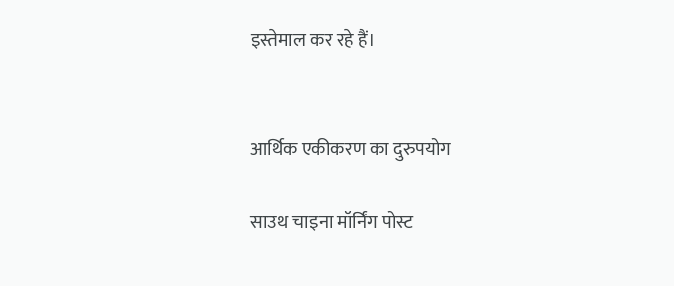इस्तेमाल कर रहे हैं।


आर्थिक एकीकरण का दुरुपयोग

साउथ चाइना मॉर्निंग पोस्ट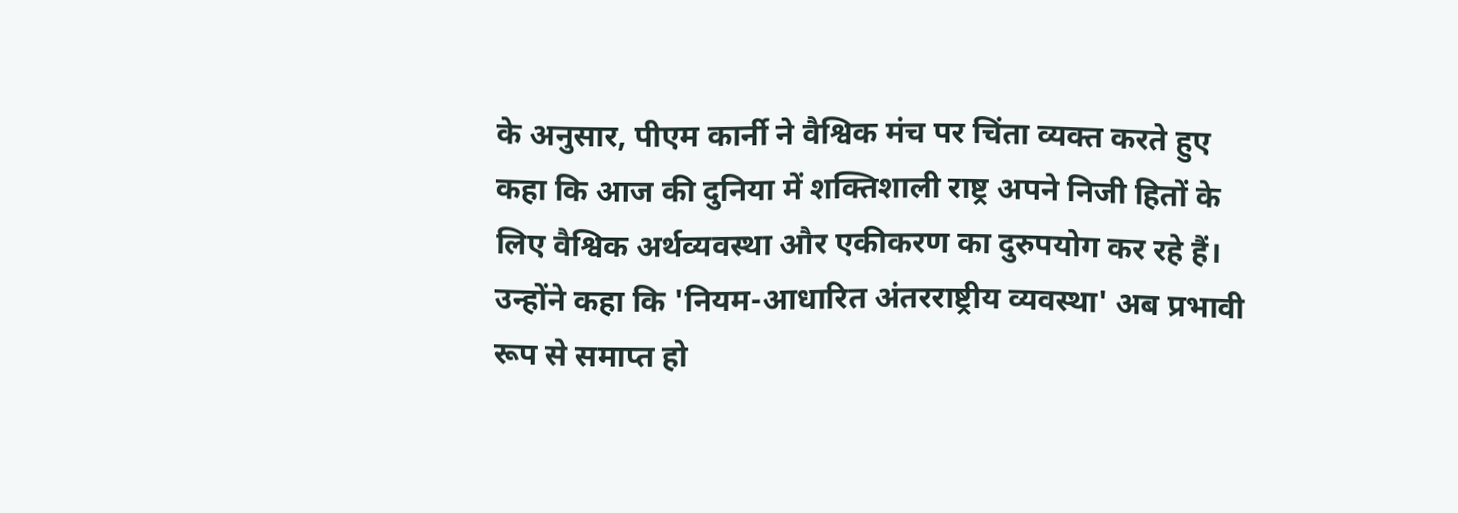के अनुसार, पीएम कार्नी ने वैश्विक मंच पर चिंता व्यक्त करते हुए कहा कि आज की दुनिया में शक्तिशाली राष्ट्र अपने निजी हितों के लिए वैश्विक अर्थव्यवस्था और एकीकरण का दुरुपयोग कर रहे हैं। उन्होंने कहा कि 'नियम-आधारित अंतरराष्ट्रीय व्यवस्था' अब प्रभावी रूप से समाप्त हो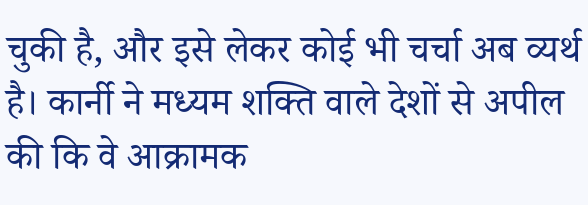चुकी है, और इसे लेकर कोई भी चर्चा अब व्यर्थ है। कार्नी ने मध्यम शक्ति वाले देशों से अपील की कि वे आक्रामक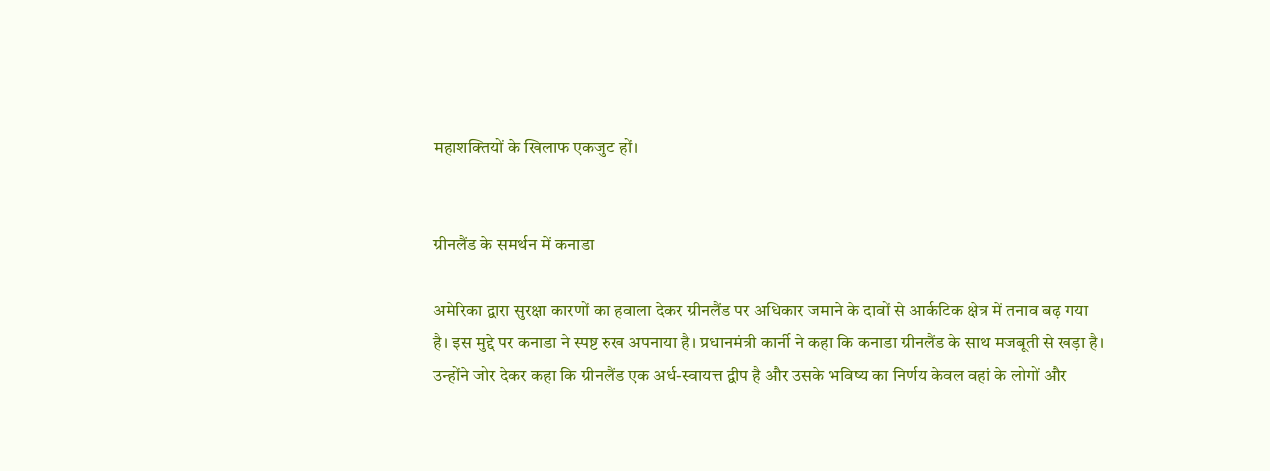महाशक्तियों के खिलाफ एकजुट हों।


ग्रीनलैंड के समर्थन में कनाडा

अमेरिका द्वारा सुरक्षा कारणों का हवाला देकर ग्रीनलैंड पर अधिकार जमाने के दावों से आर्कटिक क्षेत्र में तनाव बढ़ गया है। इस मुद्दे पर कनाडा ने स्पष्ट रुख अपनाया है। प्रधानमंत्री कार्नी ने कहा कि कनाडा ग्रीनलैंड के साथ मजबूती से खड़ा है। उन्होंने जोर देकर कहा कि ग्रीनलैंड एक अर्ध-स्वायत्त द्वीप है और उसके भविष्य का निर्णय केवल वहां के लोगों और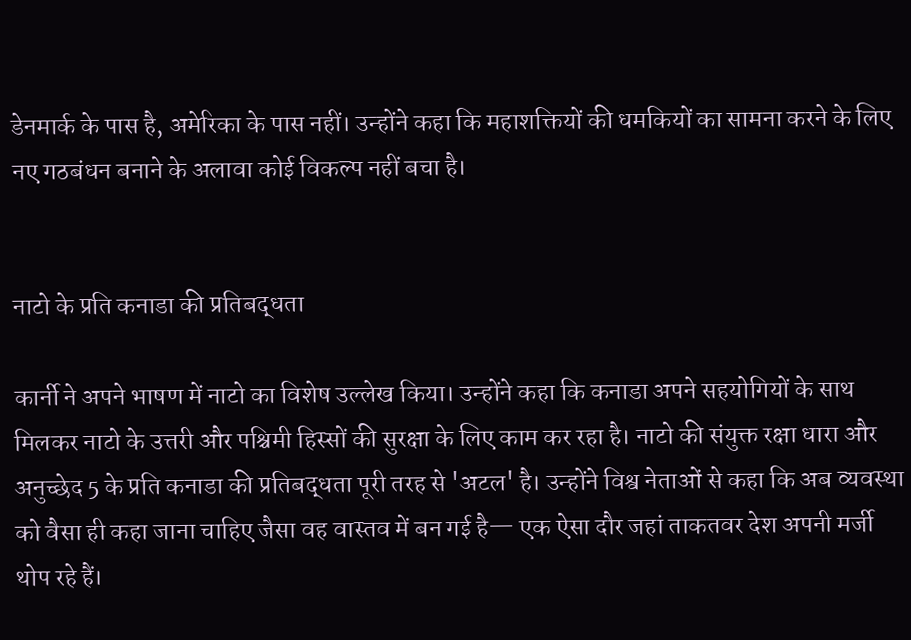डेनमार्क के पास है, अमेरिका के पास नहीं। उन्होंने कहा कि महाशक्तियों की धमकियों का सामना करने के लिए नए गठबंधन बनाने के अलावा कोई विकल्प नहीं बचा है।


नाटो के प्रति कनाडा की प्रतिबद्धता

कार्नी ने अपने भाषण में नाटो का विशेष उल्लेख किया। उन्होंने कहा कि कनाडा अपने सहयोगियों के साथ मिलकर नाटो के उत्तरी और पश्चिमी हिस्सों की सुरक्षा के लिए काम कर रहा है। नाटो की संयुक्त रक्षा धारा और अनुच्छेद 5 के प्रति कनाडा की प्रतिबद्धता पूरी तरह से 'अटल' है। उन्होंने विश्व नेताओं से कहा कि अब व्यवस्था को वैसा ही कहा जाना चाहिए जैसा वह वास्तव में बन गई है— एक ऐसा दौर जहां ताकतवर देश अपनी मर्जी थोप रहे हैं।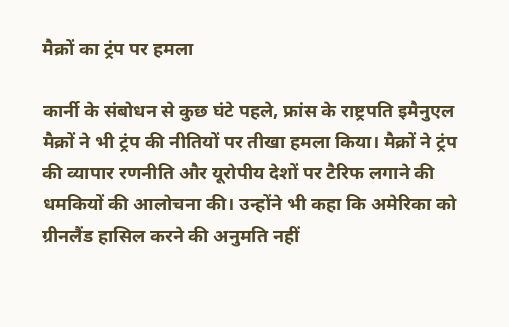मैक्रों का ट्रंप पर हमला

कार्नी के संबोधन से कुछ घंटे पहले, फ्रांस के राष्ट्रपति इमैनुएल मैक्रों ने भी ट्रंप की नीतियों पर तीखा हमला किया। मैक्रों ने ट्रंप की व्यापार रणनीति और यूरोपीय देशों पर टैरिफ लगाने की धमकियों की आलोचना की। उन्होंने भी कहा कि अमेरिका को ग्रीनलैंड हासिल करने की अनुमति नहीं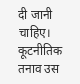दी जानी चाहिए। कूटनीतिक तनाव उस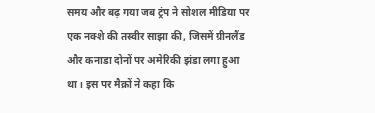समय और बढ़ गया जब ट्रंप ने सोशल मीडिया पर एक नक्शे की तस्वीर साझा की, जिसमें ग्रीनलैंड और कनाडा दोनों पर अमेरिकी झंडा लगा हुआ था। इस पर मैक्रों ने कहा कि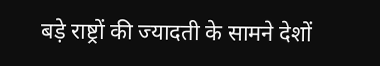बड़े राष्ट्रों की ज्यादती के सामने देशों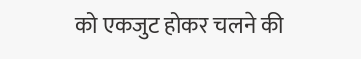को एकजुट होकर चलने की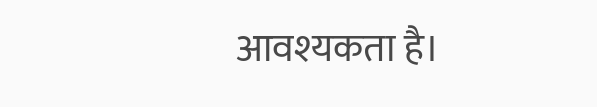आवश्यकता है।